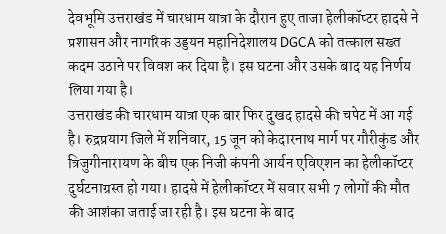देवभूमि उत्तराखंड में चारधाम यात्रा के दौरान हुए ताजा हेलीकॉप्टर हादसे ने प्रशासन और नागरिक उड्डयन महानिदेशालय DGCA को तत्काल सख्त कदम उठाने पर विवश कर दिया है। इस घटना और उसके बाद यह निर्णय लिया गया है।
उत्तराखंड की चारधाम यात्रा एक बार फिर दुखद हादसे की चपेट में आ गई है। रुद्रप्रयाग जिले में शनिवार, 15 जून को केदारनाथ मार्ग पर गौरीकुंड और त्रिजुगीनारायण के बीच एक निजी कंपनी आर्यन एविएशन का हेलीकॉप्टर दुर्घटनाग्रस्त हो गया। हादसे में हेलीकॉप्टर में सवार सभी 7 लोगों की मौत की आशंका जताई जा रही है। इस घटना के बाद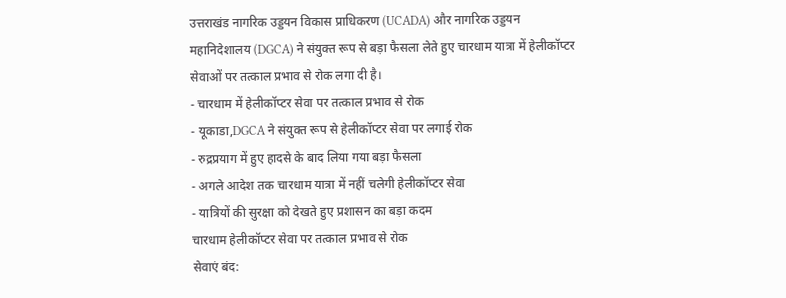उत्तराखंड नागरिक उड्डयन विकास प्राधिकरण (UCADA) और नागरिक उड्डयन महानिदेशालय (DGCA) ने संयुक्त रूप से बड़ा फैसला लेते हुए चारधाम यात्रा में हेलीकॉप्टर सेवाओं पर तत्काल प्रभाव से रोक लगा दी है।
- चारधाम में हेलीकॉप्टर सेवा पर तत्काल प्रभाव से रोक
- यूकाडा,DGCA ने संयुक्त रूप से हेलीकॉप्टर सेवा पर लगाई रोक
- रुद्रप्रयाग में हुए हादसे के बाद लिया गया बड़ा फैसला
- अगले आदेश तक चारधाम यात्रा में नहीं चलेगी हेलीकॉप्टर सेवा
- यात्रियों की सुरक्षा को देखते हुए प्रशासन का बड़ा कदम
चारधाम हेलीकॉप्टर सेवा पर तत्काल प्रभाव से रोक
सेवाएं बंद: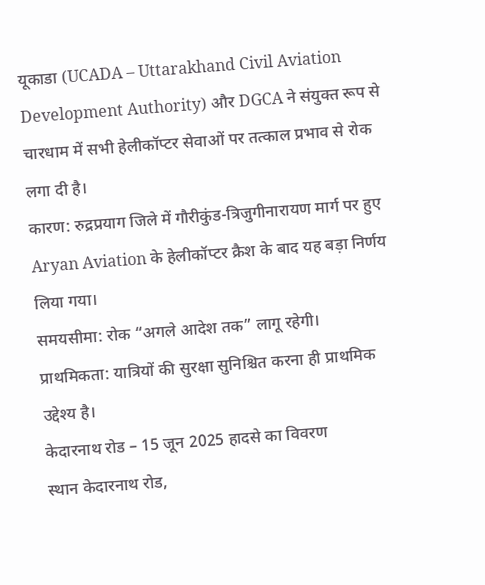यूकाडा (UCADA – Uttarakhand Civil Aviation Development Authority) और DGCA ने संयुक्त रूप से चारधाम में सभी हेलीकॉप्टर सेवाओं पर तत्काल प्रभाव से रोक लगा दी है।
कारण: रुद्रप्रयाग जिले में गौरीकुंड-त्रिजुगीनारायण मार्ग पर हुए Aryan Aviation के हेलीकॉप्टर क्रैश के बाद यह बड़ा निर्णय लिया गया।
समयसीमा: रोक “अगले आदेश तक” लागू रहेगी।
प्राथमिकता: यात्रियों की सुरक्षा सुनिश्चित करना ही प्राथमिक उद्देश्य है।
केदारनाथ रोड – 15 जून 2025 हादसे का विवरण
स्थान केदारनाथ रोड,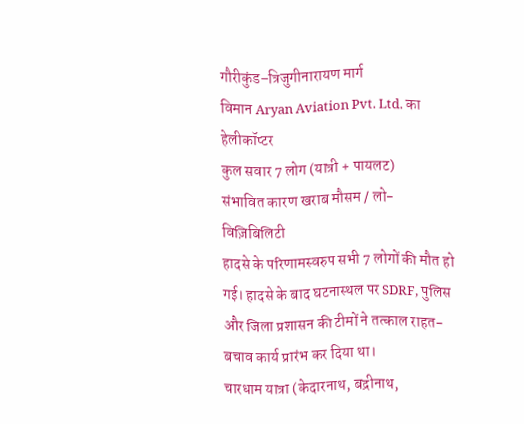गौरीकुंड–त्रिजुगीनारायण मार्ग
विमान Aryan Aviation Pvt. Ltd. का हेलीकॉप्टर
कुल सवार 7 लोग (यात्री + पायलट)
संभावित कारण खराब मौसम / लो-विज़िबिलिटी
हादसे के परिणामस्वरुप सभी 7 लोगों की मौत हो गई। हादसे के बाद घटनास्थल पर SDRF, पुलिस और जिला प्रशासन की टीमों ने तत्काल राहत-बचाव कार्य प्रारंभ कर दिया था।
चारधाम यात्रा (केदारनाथ, बद्रीनाथ,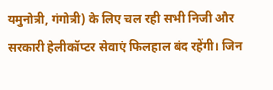यमुनोत्री, गंगोत्री) के लिए चल रही सभी निजी और सरकारी हेलीकॉप्टर सेवाएं फिलहाल बंद रहेंगी। जिन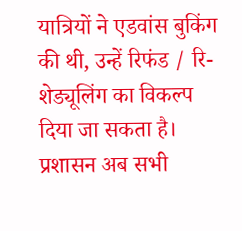यात्रियों ने एडवांस बुकिंग की थी, उन्हें रिफंड / रि-शेड्यूलिंग का विकल्प दिया जा सकता है। प्रशासन अब सभी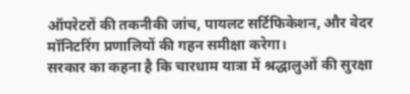ऑपरेटरों की तकनीकी जांच, पायलट सर्टिफिकेशन, और वेदर मॉनिटरिंग प्रणालियों की गहन समीक्षा करेगा।
सरकार का कहना है कि चारधाम यात्रा में श्रद्धालुओं की सुरक्षा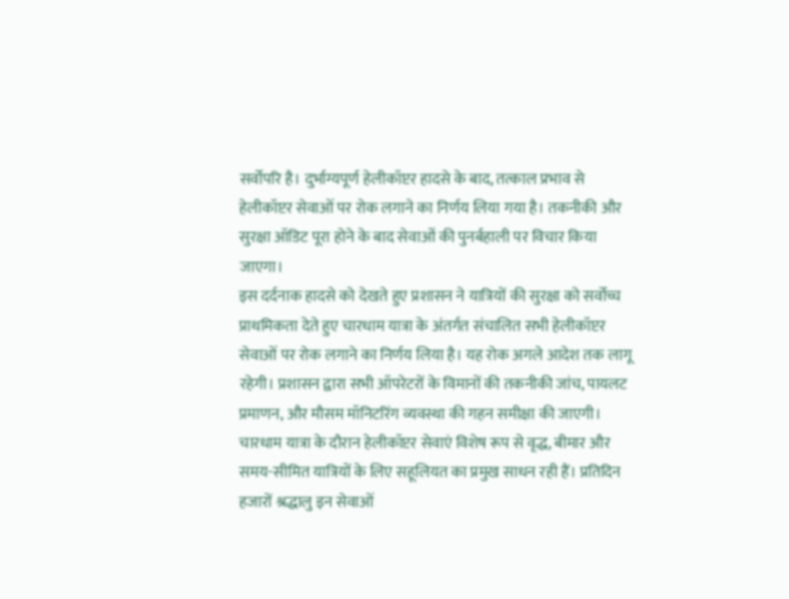सर्वोपरि है। दुर्भाग्यपूर्ण हेलीकॉप्टर हादसे के बाद, तत्काल प्रभाव से हेलीकॉप्टर सेवाओं पर रोक लगाने का निर्णय लिया गया है। तकनीकी और सुरक्षा ऑडिट पूरा होने के बाद सेवाओं की पुनर्बहाली पर विचार किया जाएगा।
इस दर्दनाक हादसे को देखते हुए प्रशासन ने यात्रियों की सुरक्षा को सर्वोच्च प्राथमिकता देते हुए चारधाम यात्रा के अंतर्गत संचालित सभी हेलीकॉप्टर सेवाओं पर रोक लगाने का निर्णय लिया है। यह रोक अगले आदेश तक लागू रहेगी। प्रशासन द्वारा सभी ऑपरेटरों के विमानों की तकनीकी जांच, पायलट प्रमाणन, और मौसम मॉनिटरिंग व्यवस्था की गहन समीक्षा की जाएगी।
चारधाम यात्रा के दौरान हेलीकॉप्टर सेवाएं विशेष रूप से वृद्ध, बीमार और समय-सीमित यात्रियों के लिए सहूलियत का प्रमुख साधन रही हैं। प्रतिदिन हजारों श्रद्धालु इन सेवाओं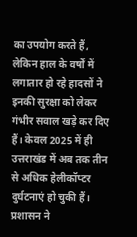का उपयोग करते हैं, लेकिन हाल के वर्षों में लगातार हो रहे हादसों ने इनकी सुरक्षा को लेकर गंभीर सवाल खड़े कर दिए हैं। केवल 2025 में ही उत्तराखंड में अब तक तीन से अधिक हेलीकॉप्टर दुर्घटनाएं हो चुकी हैं। प्रशासन ने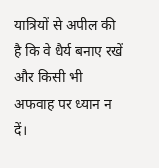यात्रियों से अपील की है कि वे धैर्य बनाए रखें और किसी भी अफवाह पर ध्यान न दें।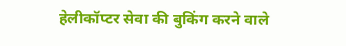हेलीकॉप्टर सेवा की बुकिंग करने वाले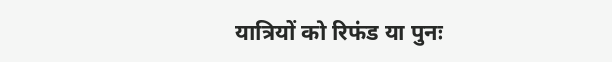यात्रियों को रिफंड या पुनः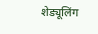शेड्यूलिंग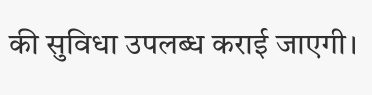की सुविधा उपलब्ध कराई जाएगी।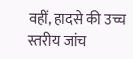वहीं, हादसे की उच्च स्तरीय जांच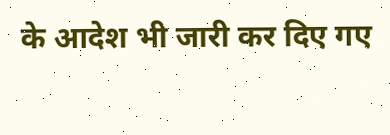के आदेश भी जारी कर दिए गए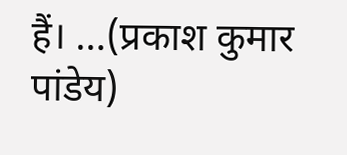हैं। …(प्रकाश कुमार पांडेय)